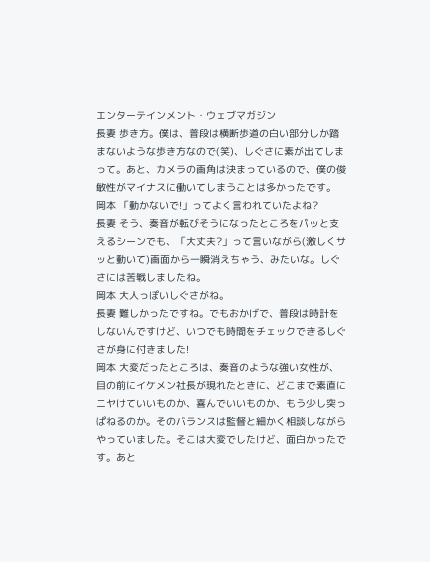エンターテインメント・ウェブマガジン
長妻 歩き方。僕は、普段は横断歩道の白い部分しか踏まないような歩き方なので(笑)、しぐさに素が出てしまって。あと、カメラの画角は決まっているので、僕の俊敏性がマイナスに働いてしまうことは多かったです。
岡本 「動かないで!」ってよく言われていたよね?
長妻 そう、奏音が転びそうになったところをパッと支えるシーンでも、「大丈夫?」って言いながら(激しくサッと動いて)画面から一瞬消えちゃう、みたいな。しぐさには苦戦しましたね。
岡本 大人っぽいしぐさがね。
長妻 難しかったですね。でもおかげで、普段は時計をしないんですけど、いつでも時間をチェックできるしぐさが身に付きました!
岡本 大変だったところは、奏音のような強い女性が、目の前にイケメン社長が現れたときに、どこまで素直にニヤけていいものか、喜んでいいものか、もう少し突っぱねるのか。そのバランスは監督と細かく相談しながらやっていました。そこは大変でしたけど、面白かったです。あと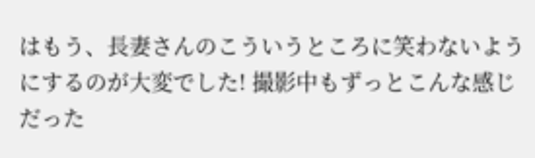はもう、長妻さんのこういうところに笑わないようにするのが大変でした! 撮影中もずっとこんな感じだった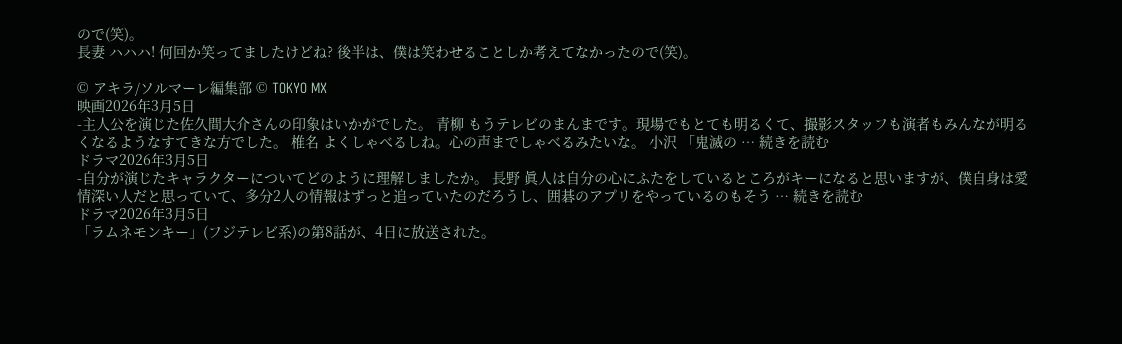ので(笑)。
長妻 ハハハ! 何回か笑ってましたけどね? 後半は、僕は笑わせることしか考えてなかったので(笑)。

© アキラ/ソルマーレ編集部 © TOKYO MX
映画2026年3月5日
-主人公を演じた佐久間大介さんの印象はいかがでした。 青柳 もうテレビのまんまです。現場でもとても明るくて、撮影スタッフも演者もみんなが明るくなるようなすてきな方でした。 椎名 よくしゃべるしね。心の声までしゃべるみたいな。 小沢 「鬼滅の … 続きを読む
ドラマ2026年3月5日
-自分が演じたキャラクターについてどのように理解しましたか。 長野 眞人は自分の心にふたをしているところがキーになると思いますが、僕自身は愛情深い人だと思っていて、多分2人の情報はずっと追っていたのだろうし、囲碁のアプリをやっているのもそう … 続きを読む
ドラマ2026年3月5日
「ラムネモンキー」(フジテレビ系)の第8話が、4日に放送された。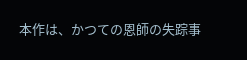本作は、かつての恩師の失踪事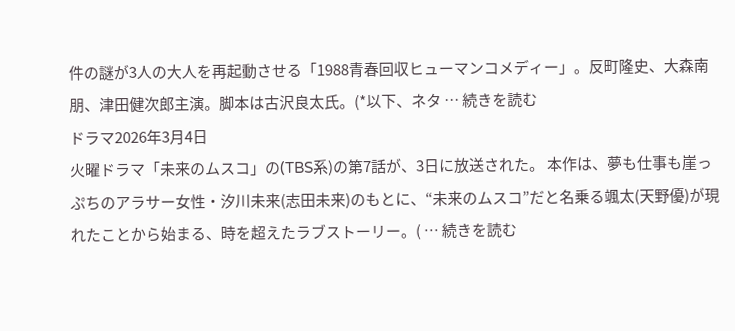件の謎が3人の大人を再起動させる「1988青春回収ヒューマンコメディー」。反町隆史、大森南朋、津田健次郎主演。脚本は古沢良太氏。(*以下、ネタ … 続きを読む
ドラマ2026年3月4日
火曜ドラマ「未来のムスコ」の(TBS系)の第7話が、3日に放送された。 本作は、夢も仕事も崖っぷちのアラサー女性・汐川未来(志田未来)のもとに、“未来のムスコ”だと名乗る颯太(天野優)が現れたことから始まる、時を超えたラブストーリー。( … 続きを読む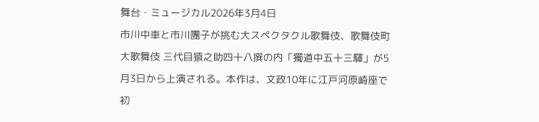舞台・ミュージカル2026年3月4日
市川中車と市川團子が挑む大スペクタクル歌舞伎、歌舞伎町大歌舞伎 三代目猿之助四十八撰の内「獨道中五十三驛」が5月3日から上演される。本作は、文政10年に江戸河原崎座で初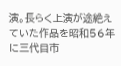演。長らく上演が途絶えていた作品を昭和56年に三代目市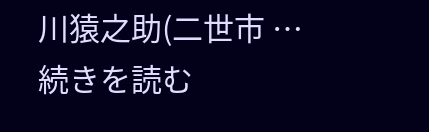川猿之助(二世市 … 続きを読む